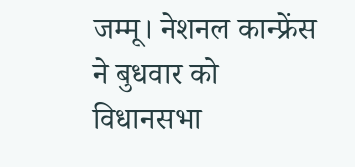जम्मू। नेशनल कान्फ्रेंस ने बुधवार को विधानसभा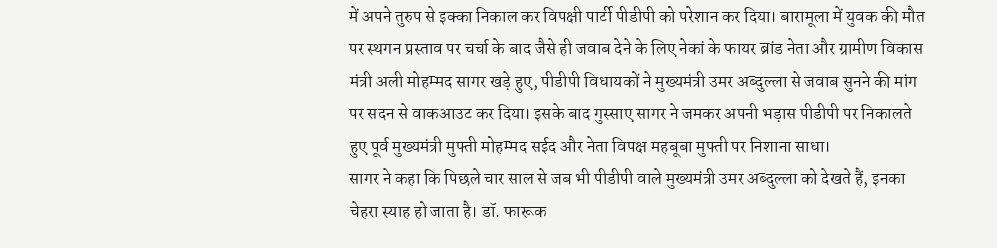में अपने तुरुप से इक्का निकाल कर विपक्षी पार्टी पीडीपी को परेशान कर दिया। बारामूला में युवक की मौत पर स्थगन प्रस्ताव पर चर्चा के बाद जैसे ही जवाब देने के लिए नेकां के फायर ब्रांड नेता और ग्रामीण विकास मंत्री अली मोहम्मद सागर खड़े हुए, पीडीपी विधायकों ने मुख्यमंत्री उमर अब्दुल्ला से जवाब सुनने की मांग पर सदन से वाकआउट कर दिया। इसके बाद गुस्साए सागर ने जमकर अपनी भड़ास पीडीपी पर निकालते हुए पूर्व मुख्यमंत्री मुफ्ती मोहम्मद सईद और नेता विपक्ष महबूबा मुफ्ती पर निशाना साधा।
सागर ने कहा कि पिछले चार साल से जब भी पीडीपी वाले मुख्यमंत्री उमर अब्दुल्ला को देखते हैं, इनका चेहरा स्याह हो जाता है। डॉ. फारूक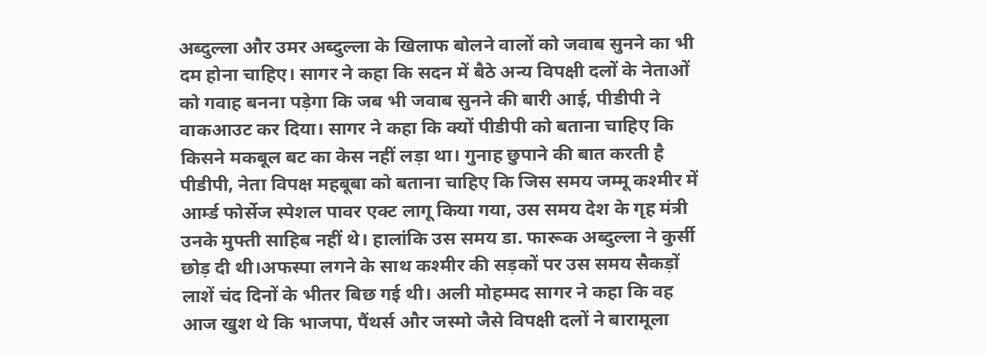अब्दुल्ला और उमर अब्दुल्ला के खिलाफ बोलने वालों को जवाब सुनने का भी दम होना चाहिए। सागर ने कहा कि सदन में बैठे अन्य विपक्षी दलों के नेताओं को गवाह बनना पड़ेगा कि जब भी जवाब सुनने की बारी आई, पीडीपी ने वाकआउट कर दिया। सागर ने कहा कि क्यों पीडीपी को बताना चाहिए कि किसने मकबूल बट का केस नहीं लड़ा था। गुनाह छुपाने की बात करती है पीडीपी, नेता विपक्ष महबूबा को बताना चाहिए कि जिस समय जम्मू कश्मीर में आर्म्ड फोर्सेज स्पेशल पावर एक्ट लागू किया गया, उस समय देश के गृह मंत्री उनके मुफ्ती साहिब नहीं थे। हालांकि उस समय डा. फारूक अब्दुल्ला ने कुर्सी छोड़ दी थी।अफस्पा लगने के साथ कश्मीर की सड़कों पर उस समय सैकड़ों लाशें चंद दिनों के भीतर बिछ गई थी। अली मोहम्मद सागर ने कहा कि वह आज खुश थे कि भाजपा, पैंथर्स और जस्मो जैसे विपक्षी दलों ने बारामूला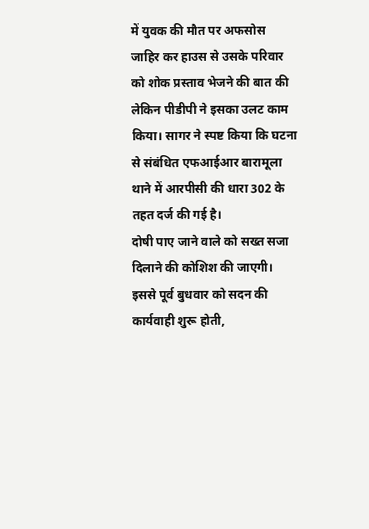में युवक की मौत पर अफसोस जाहिर कर हाउस से उसके परिवार को शोक प्रस्ताव भेजने की बात की लेकिन पीडीपी ने इसका उलट काम किया। सागर ने स्पष्ट किया कि घटना से संबंधित एफआईआर बारामूला थाने में आरपीसी की धारा 302 के तहत दर्ज की गई है।
दोषी पाए जाने वाले को सख्त सजा दिलाने की कोशिश की जाएगी।
इससे पूर्व बुधवार को सदन की कार्यवाही शुरू होती,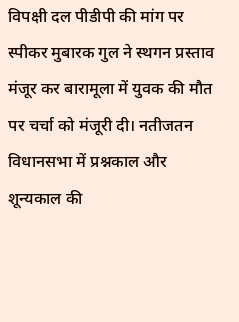विपक्षी दल पीडीपी की मांग पर स्पीकर मुबारक गुल ने स्थगन प्रस्ताव मंजूर कर बारामूला में युवक की मौत पर चर्चा को मंजूरी दी। नतीजतन विधानसभा में प्रश्नकाल और शून्यकाल की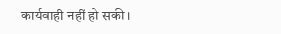कार्यवाही नहीं हो सकी।